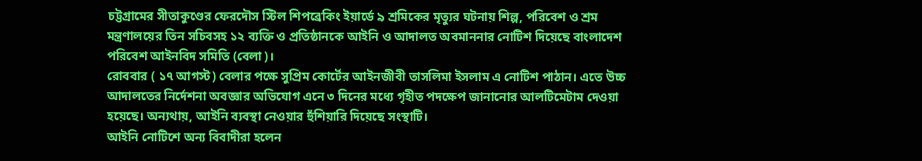চট্টগ্রামের সীতাকুণ্ডের ফেরদৌস স্টিল শিপব্রেকিং ইয়ার্ডে ৯ শ্রমিকের মৃত্যুর ঘটনায় শিল্প, পরিবেশ ও শ্রম মন্ত্রণালয়ের তিন সচিবসহ ১২ ব্যক্তি ও প্রতিষ্ঠানকে আইনি ও আদালত অবমাননার নোটিশ দিয়েছে বাংলাদেশ পরিবেশ আইনবিদ সমিতি (বেলা)।
রোববার ( ১৭ আগস্ট) বেলার পক্ষে সুপ্রিম কোর্টের আইনজীবী তাসলিমা ইসলাম এ নোটিশ পাঠান। এতে উচ্চ আদালতের নির্দেশনা অবজ্ঞার অভিযোগ এনে ৩ দিনের মধ্যে গৃহীত পদক্ষেপ জানানোর আলটিমেটাম দেওয়া হয়েছে। অন্যথায়, আইনি ব্যবস্থা নেওয়ার হুঁশিয়ারি দিয়েছে সংস্থাটি।
আইনি নোটিশে অন্য বিবাদীরা হলেন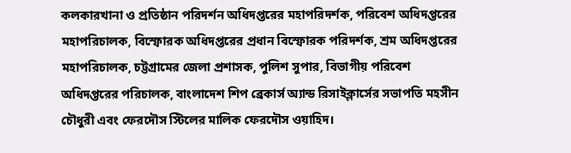কলকারখানা ও প্রতিষ্ঠান পরিদর্শন অধিদপ্তরের মহাপরিদর্শক, পরিবেশ অধিদপ্তরের মহাপরিচালক, বিস্ফোরক অধিদপ্তরের প্রধান বিস্ফোরক পরিদর্শক, শ্রম অধিদপ্তরের মহাপরিচালক, চট্টগ্রামের জেলা প্রশাসক, পুলিশ সুপার, বিভাগীয় পরিবেশ অধিদপ্তরের পরিচালক, বাংলাদেশ শিপ ব্রেকার্স অ্যান্ড রিসাইক্লার্সের সভাপতি মহসীন চৌধুরী এবং ফেরদৌস স্টিলের মালিক ফেরদৌস ওয়াহিদ।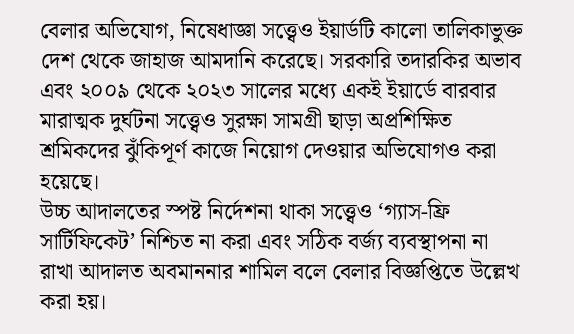বেলার অভিযোগ, নিষেধাজ্ঞা সত্ত্বেও ইয়ার্ডটি কালো তালিকাভুক্ত দেশ থেকে জাহাজ আমদানি করেছে। সরকারি তদারকির অভাব এবং ২০০৯ থেকে ২০২৩ সালের মধ্যে একই ইয়ার্ডে বারবার মারাত্মক দুর্ঘটনা সত্ত্বেও সুরক্ষা সামগ্রী ছাড়া অপ্রশিক্ষিত শ্রমিকদের ঝুঁকিপূর্ণ কাজে নিয়োগ দেওয়ার অভিযোগও করা হয়েছে।
উচ্চ আদালতের স্পষ্ট নির্দেশনা থাকা সত্ত্বেও ‘গ্যাস-ফ্রি সার্টিফিকেট’ নিশ্চিত না করা এবং সঠিক বর্জ্য ব্যবস্থাপনা না রাখা আদালত অবমাননার শামিল বলে বেলার বিজ্ঞপ্তিতে উল্লেখ করা হয়।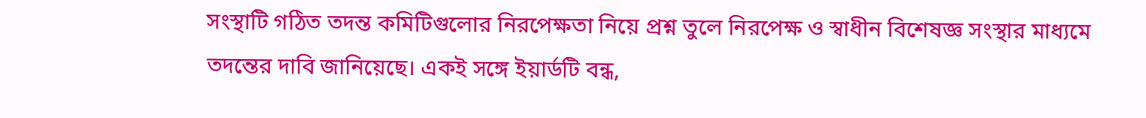সংস্থাটি গঠিত তদন্ত কমিটিগুলোর নিরপেক্ষতা নিয়ে প্রশ্ন তুলে নিরপেক্ষ ও স্বাধীন বিশেষজ্ঞ সংস্থার মাধ্যমে তদন্তের দাবি জানিয়েছে। একই সঙ্গে ইয়ার্ডটি বন্ধ,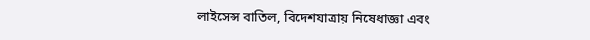লাইসেন্স বাতিল, বিদেশযাত্রায় নিষেধাজ্ঞা এবং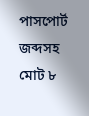পাসপোর্ট জব্দসহ মোট ৮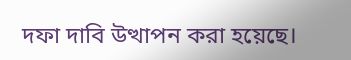দফা দাবি উত্থাপন করা হয়েছে।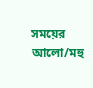সময়ের আলো/মহু